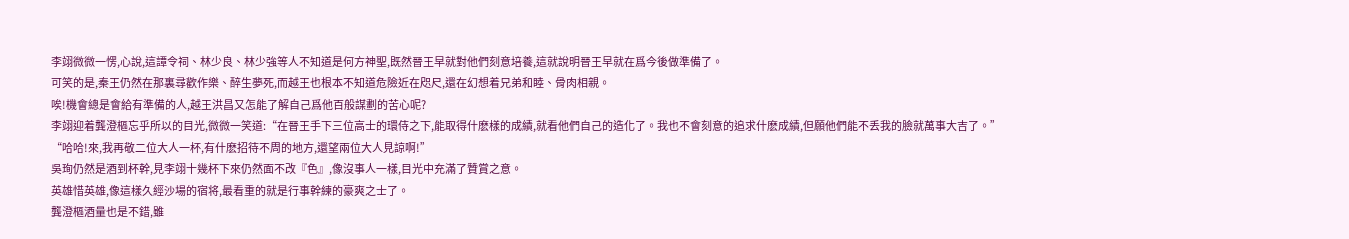李翊微微一愣,心說,這譚令祠、林少良、林少強等人不知道是何方神聖,既然晉王早就對他們刻意培養,這就說明晉王早就在爲今後做準備了。
可笑的是,秦王仍然在那裏尋歡作樂、醉生夢死,而越王也根本不知道危險近在咫尺,還在幻想着兄弟和睦、骨肉相親。
唉!機會總是會給有準備的人,越王洪昌又怎能了解自己爲他百般謀劃的苦心呢?
李翊迎着龔澄樞忘乎所以的目光,微微一笑道:“在晉王手下三位高士的環侍之下,能取得什麽樣的成績,就看他們自己的造化了。我也不會刻意的追求什麽成績,但願他們能不丢我的臉就萬事大吉了。”
“哈哈!來,我再敬二位大人一杯,有什麽招待不周的地方,還望兩位大人見諒啊!”
吳珣仍然是酒到杯幹,見李翊十幾杯下來仍然面不改『色』,像沒事人一樣,目光中充滿了贊賞之意。
英雄惜英雄,像這樣久經沙場的宿将,最看重的就是行事幹練的豪爽之士了。
龔澄樞酒量也是不錯,雖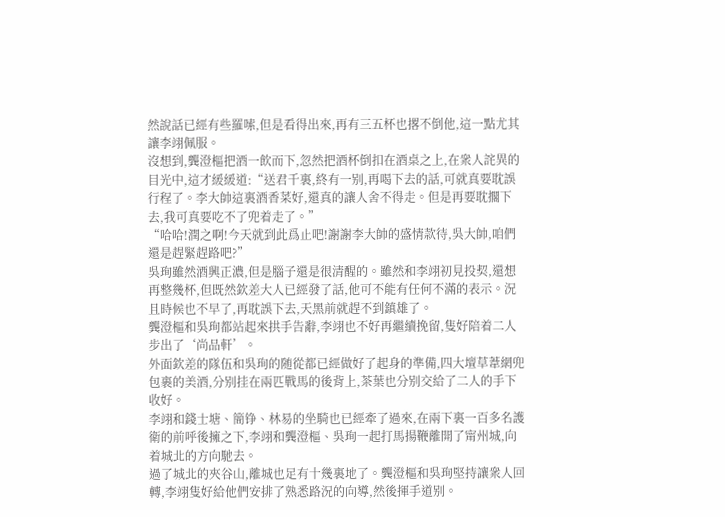然說話已經有些羅嗦,但是看得出來,再有三五杯也撂不倒他,這一點尤其讓李翊佩服。
沒想到,龔澄樞把酒一飲而下,忽然把酒杯倒扣在酒桌之上,在衆人詫異的目光中,這才緩緩道:“送君千裏,終有一别,再喝下去的話,可就真要耽誤行程了。李大帥這裏酒香菜好,還真的讓人舍不得走。但是再要耽擱下去,我可真要吃不了兜着走了。”
“哈哈!潤之啊!今天就到此爲止吧!謝謝李大帥的盛情款待,吳大帥,咱們還是趕緊趕路吧?”
吳珣雖然酒興正濃,但是腦子還是很清醒的。雖然和李翊初見投契,還想再整幾杯,但既然欽差大人已經發了話,他可不能有任何不滿的表示。況且時候也不早了,再耽誤下去,天黑前就趕不到鎮雄了。
龔澄樞和吳珣都站起來拱手告辭,李翊也不好再繼續挽留,隻好陪着二人步出了‘尚品軒’。
外面欽差的隊伍和吳珣的随從都已經做好了起身的準備,四大壇草葦網兜包裹的美酒,分别挂在兩匹戰馬的後背上,茶葉也分别交給了二人的手下收好。
李翊和錢士塘、簡铮、林易的坐騎也已經牽了過來,在兩下裏一百多名護衛的前呼後擁之下,李翊和龔澄樞、吳珣一起打馬揚鞭離開了甯州城,向着城北的方向馳去。
過了城北的夾谷山,離城也足有十幾裏地了。龔澄樞和吳珣堅持讓衆人回轉,李翊隻好給他們安排了熟悉路況的向導,然後揮手道别。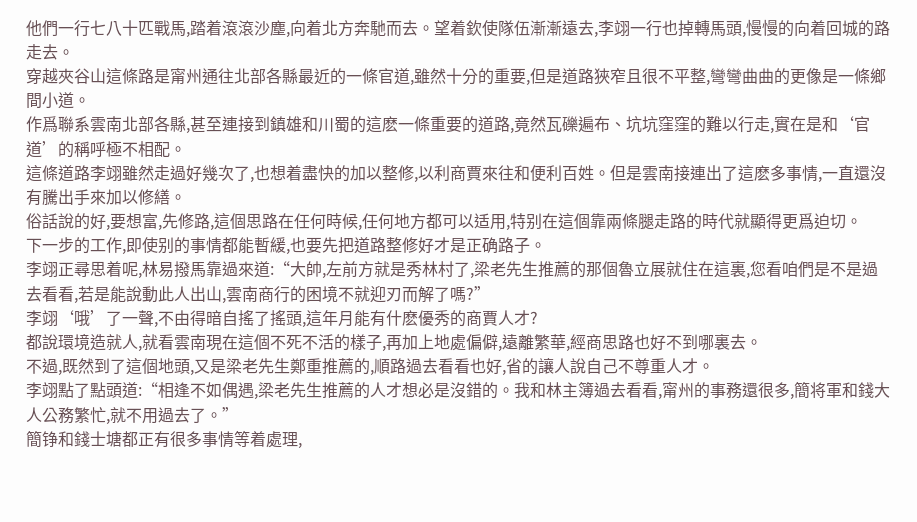他們一行七八十匹戰馬,踏着滾滾沙塵,向着北方奔馳而去。望着欽使隊伍漸漸遠去,李翊一行也掉轉馬頭,慢慢的向着回城的路走去。
穿越夾谷山這條路是甯州通往北部各縣最近的一條官道,雖然十分的重要,但是道路狹窄且很不平整,彎彎曲曲的更像是一條鄉間小道。
作爲聯系雲南北部各縣,甚至連接到鎮雄和川蜀的這麽一條重要的道路,竟然瓦礫遍布、坑坑窪窪的難以行走,實在是和‘官道’的稱呼極不相配。
這條道路李翊雖然走過好幾次了,也想着盡快的加以整修,以利商賈來往和便利百姓。但是雲南接連出了這麽多事情,一直還沒有騰出手來加以修繕。
俗話說的好,要想富,先修路,這個思路在任何時候,任何地方都可以适用,特别在這個靠兩條腿走路的時代就顯得更爲迫切。
下一步的工作,即使别的事情都能暫緩,也要先把道路整修好才是正确路子。
李翊正尋思着呢,林易撥馬靠過來道:“大帥,左前方就是秀林村了,梁老先生推薦的那個魯立展就住在這裏,您看咱們是不是過去看看,若是能說動此人出山,雲南商行的困境不就迎刃而解了嗎?”
李翊‘哦’了一聲,不由得暗自搖了搖頭,這年月能有什麽優秀的商賈人才?
都說環境造就人,就看雲南現在這個不死不活的樣子,再加上地處偏僻,遠離繁華,經商思路也好不到哪裏去。
不過,既然到了這個地頭,又是梁老先生鄭重推薦的,順路過去看看也好,省的讓人說自己不尊重人才。
李翊點了點頭道:“相逢不如偶遇,梁老先生推薦的人才想必是沒錯的。我和林主簿過去看看,甯州的事務還很多,簡将軍和錢大人公務繁忙,就不用過去了。”
簡铮和錢士塘都正有很多事情等着處理,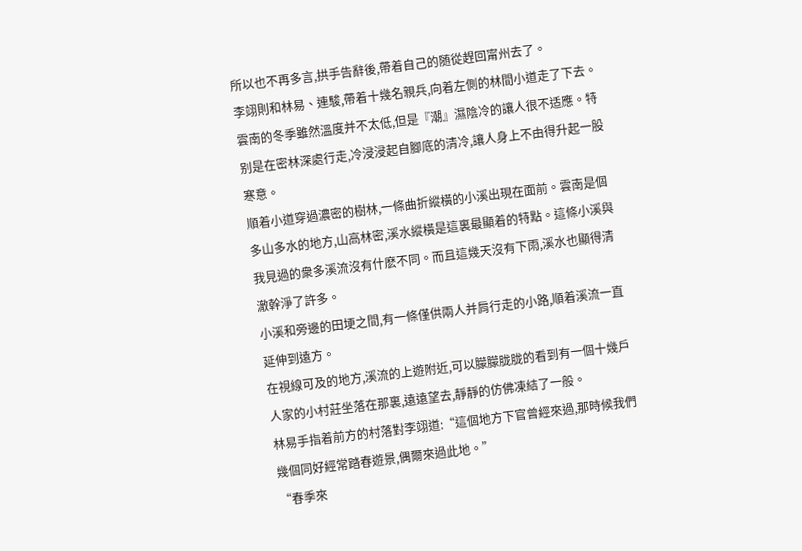所以也不再多言,拱手告辭後,帶着自己的随從趕回甯州去了。
李翊則和林易、連駿,帶着十幾名親兵,向着左側的林間小道走了下去。
雲南的冬季雖然溫度并不太低,但是『潮』濕陰冷的讓人很不适應。特别是在密林深處行走,冷浸浸起自腳底的清冷,讓人身上不由得升起一股寒意。
順着小道穿過濃密的樹林,一條曲折縱橫的小溪出現在面前。雲南是個多山多水的地方,山高林密,溪水縱橫是這裏最顯着的特點。這條小溪與我見過的衆多溪流沒有什麽不同。而且這幾天沒有下雨,溪水也顯得清澈幹淨了許多。
小溪和旁邊的田埂之間,有一條僅供兩人并肩行走的小路,順着溪流一直延伸到遠方。
在視線可及的地方,溪流的上遊附近,可以朦朦胧胧的看到有一個十幾戶人家的小村莊坐落在那裏,遠遠望去,靜靜的仿佛凍結了一般。
林易手指着前方的村落對李翊道:“這個地方下官曾經來過,那時候我們幾個同好經常踏春遊景,偶爾來過此地。”
“春季來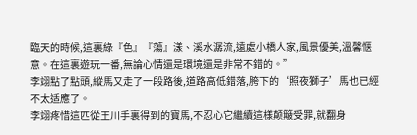臨天的時候,這裏綠『色』『蕩』漾、溪水潺流,遠處小橋人家,風景優美,溫馨惬意。在這裏遊玩一番,無論心情還是環境還是非常不錯的。”
李翊點了點頭,縱馬又走了一段路後,道路高低錯落,胯下的‘照夜獅子’馬也已經不太适應了。
李翊疼惜這匹從王川手裏得到的寶馬,不忍心它繼續這樣颠簸受罪,就翻身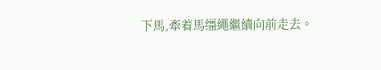下馬,牽着馬缰繩繼續向前走去。